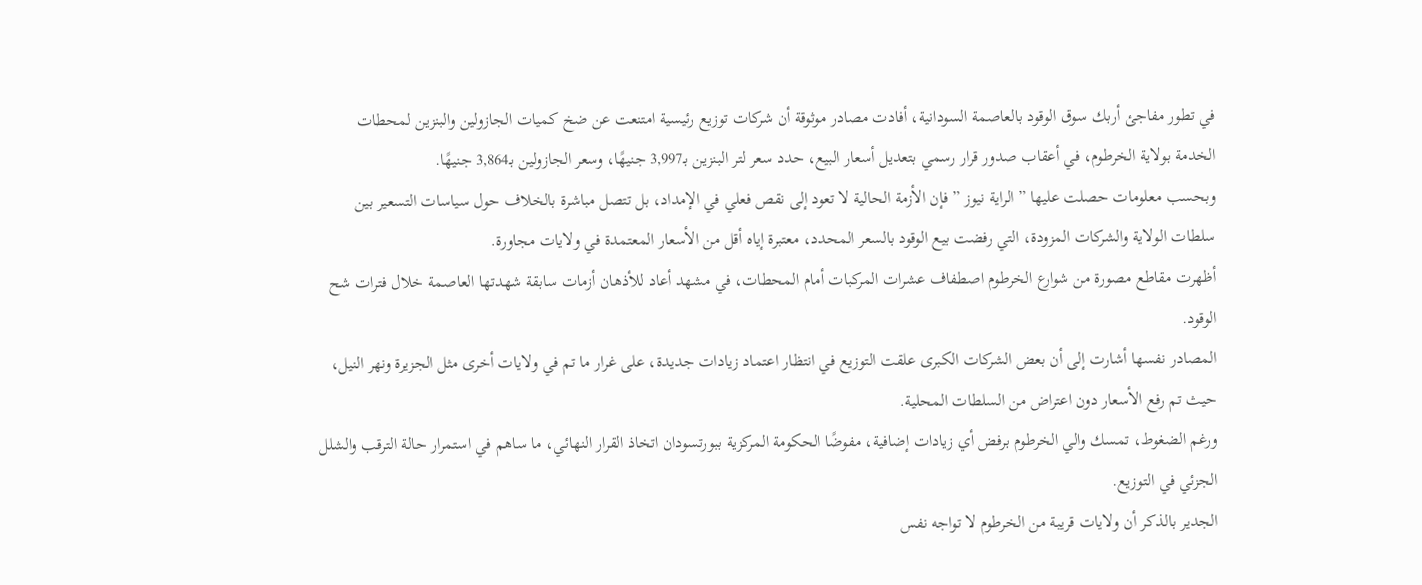في تطور مفاجئ أربك سوق الوقود بالعاصمة السودانية، أفادت مصادر موثوقة أن شركات توزيع رئيسية امتنعت عن ضخ كميات الجازولين والبنزين لمحطات الخدمة بولاية الخرطوم، في أعقاب صدور قرار رسمي بتعديل أسعار البيع، حدد سعر لتر البنزين بـ3,997 جنيهًا، وسعر الجازولين بـ3,864 جنيهًا.
وبحسب معلومات حصلت عليها ” الراية نيوز ” فإن الأزمة الحالية لا تعود إلى نقص فعلي في الإمداد، بل تتصل مباشرة بالخلاف حول سياسات التسعير بين سلطات الولاية والشركات المزودة، التي رفضت بيع الوقود بالسعر المحدد، معتبرة إياه أقل من الأسعار المعتمدة في ولايات مجاورة.
أظهرت مقاطع مصورة من شوارع الخرطوم اصطفاف عشرات المركبات أمام المحطات، في مشهد أعاد للأذهان أزمات سابقة شهدتها العاصمة خلال فترات شح الوقود.
المصادر نفسها أشارت إلى أن بعض الشركات الكبرى علقت التوزيع في انتظار اعتماد زيادات جديدة، على غرار ما تم في ولايات أخرى مثل الجزيرة ونهر النيل، حيث تم رفع الأسعار دون اعتراض من السلطات المحلية.
ورغم الضغوط، تمسك والي الخرطوم برفض أي زيادات إضافية، مفوضًا الحكومة المركزية ببورتسودان اتخاذ القرار النهائي، ما ساهم في استمرار حالة الترقب والشلل الجزئي في التوزيع.
الجدير بالذكر أن ولايات قريبة من الخرطوم لا تواجه نفس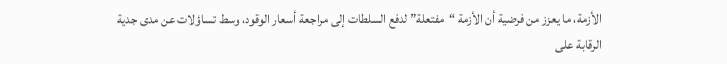الأزمة، ما يعزز من فرضية أن الأزمة “مفتعلة” لدفع السلطات إلى مراجعة أسعار الوقود، وسط تساؤلات عن مدى جدية الرقابة على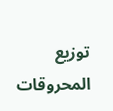توزيع المحروقات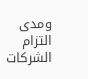ومدى التزام الشركات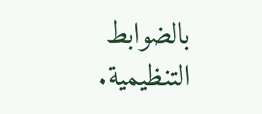بالضوابط التنظيمية.